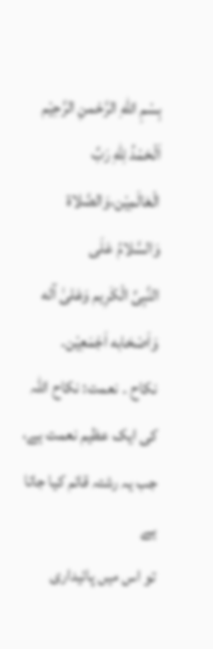بِسْمِ اللهِ الرَّحْمنِ الرَّحِيْم
اَلْحَمْدُ لِلّهِ رَبِّ الْعَالَمِيْن،وَالصَّلاۃ وَالسَّلامُ عَلَی
النَّبِیِّ الْکَرِيم وَعَلیٰ آله وَاَصْحَابه اَجْمَعِيْن۔
نکاح ۔ نعمت: نکاح اللہ کی ایک عظیم نعمت ہے، جب یہ رشتہ قائم کیا جاتا ہے
تو اس میں پائیداری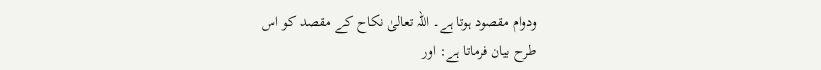ودوام مقصود ہوتا ہے۔ اللہ تعالیٰ نکاح کے مقصد کو اس
طرح بیان فرماتا ہے: اور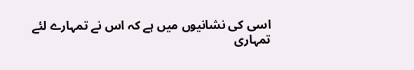اسی کی نشانیوں میں ہے کہ اس نے تمہارے لئے تمہاری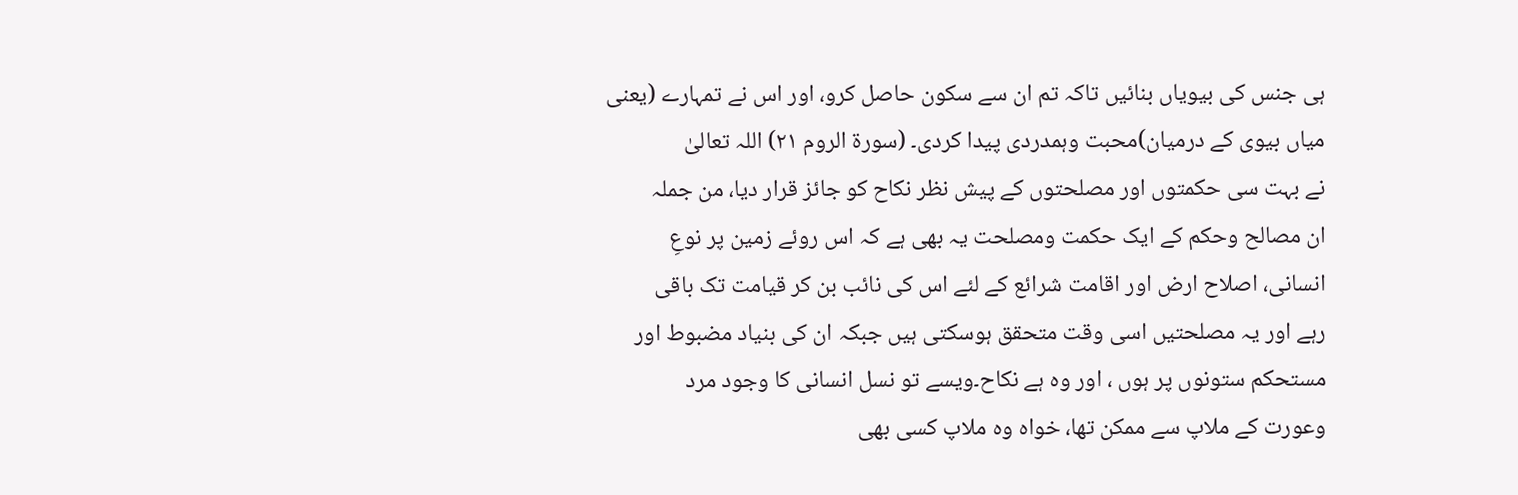ہی جنس کی بیویاں بنائیں تاکہ تم ان سے سکون حاصل کرو، اور اس نے تمہارے (یعنی
میاں بیوی کے درمیان)محبت وہمدردی پیدا کردی۔ (سورۃ الروم ۲۱) اللہ تعالیٰ
نے بہت سی حکمتوں اور مصلحتوں کے پیش نظر نکاح کو جائز قرار دیا، من جملہ
ان مصالح وحکم کے ایک حکمت ومصلحت یہ بھی ہے کہ اس روئے زمین پر نوعِ
انسانی، اصلاح ارض اور اقامت شرائع کے لئے اس کی نائب بن کر قیامت تک باقی
رہے اور یہ مصلحتیں اسی وقت متحقق ہوسکتی ہیں جبکہ ان کی بنیاد مضبوط اور
مستحکم ستونوں پر ہوں ، اور وہ ہے نکاح۔ویسے تو نسل انسانی کا وجود مرد
وعورت کے ملاپ سے ممکن تھا، خواہ وہ ملاپ کسی بھی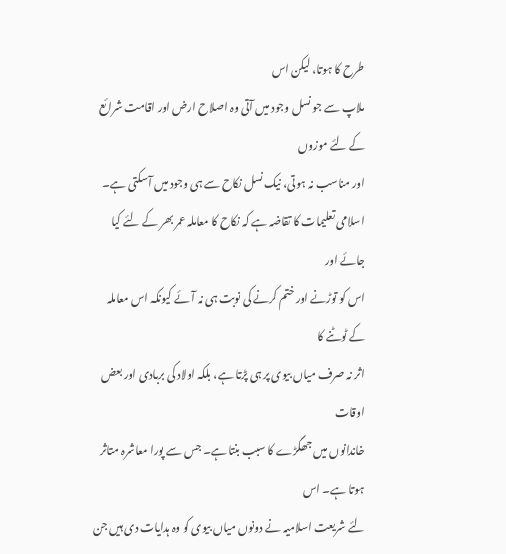طرح کا ہوتا، لیکن اس
ملاپ سے جو نسل وجود میں آتی وہ اصلاح ارض اور اقامت شرائع کے لئے موزوں
اور مناسب نہ ہوتی، نیک نسل نکاح سے ہی وجود میں آسکتی ہے۔
اسلامی تعلیمات کا تقاضہ ہے کہ نکاح کا معاملہ عمر بھر کے لئے کیا جائے اور
اس کو توڑنے اور ختم کرنے کی نوبت ہی نہ آئے کیونکہ اس معاملہ کے ٹوٹنے کا
اثر نہ صرف میاں بیوی پر ہی پڑتا ہے، بلکہ اولاد کی بربادی اور بعض اوقات
خاندانوں میں جھگڑے کا سبب بنتا ہے۔ جس سے پورا معاشرہ متاثر ہوتا ہے۔ اس
لئے شریعت اسلامیہ نے دونوں میاں بیوی کو وہ ہدایات دی ہیں جن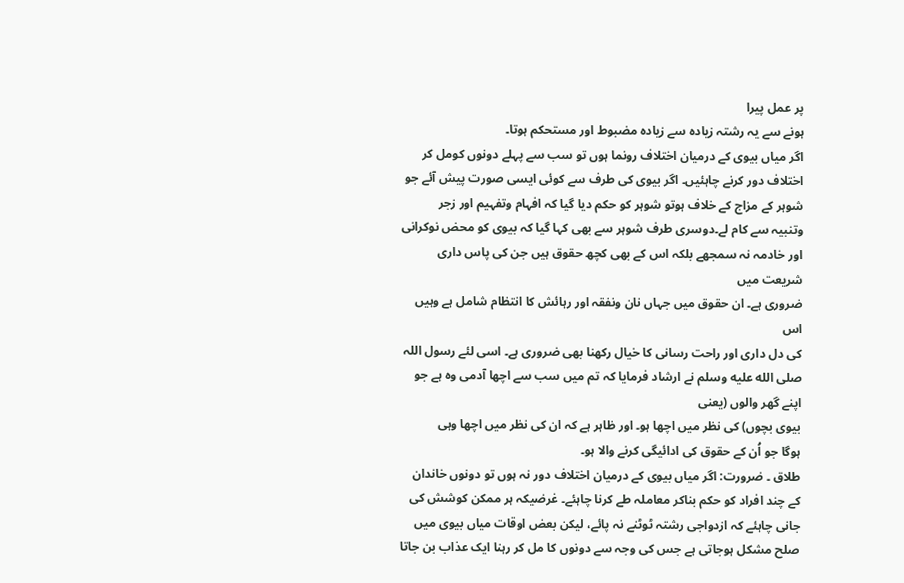پر عمل پیرا
ہونے سے یہ رشتہ زیادہ سے زیادہ مضبوط اور مستحکم ہوتا۔
اگر میاں بیوی کے درمیان اختلاف رونما ہوں تو سب سے پہلے دونوں کومل کر
اختلاف دور کرنے چاہئیں۔ اگر بیوی کی طرف سے کوئی ایسی صورت پیش آئے جو
شوہر کے مزاج کے خلاف ہوتو شوہر کو حکم دیا گیا کہ افہام وتفہیم اور زجر
وتنبیہ سے کام لے۔دوسری طرف شوہر سے بھی کہا گیا کہ بیوی کو محض نوکرانی
اور خادمہ نہ سمجھے بلکہ اس کے بھی کچھ حقوق ہیں جن کی پاس داری شریعت میں
ضروری ہے۔ ان حقوق میں جہاں نان ونفقہ اور رہائش کا انتظام شامل ہے وہیں اس
کی دل داری اور راحت رسانی کا خیال رکھنا بھی ضروری ہے۔ اسی لئے رسول اللہ
صلى الله عليه وسلم نے ارشاد فرمایا کہ تم میں سب سے اچھا آدمی وہ ہے جو اپنے گھر والوں (یعنی
بیوی بچوں) کی نظر میں اچھا ہو۔ اور ظاہر ہے کہ ان کی نظر میں اچھا وہی
ہوگا جو اُن کے حقوق کی ادائیگی کرنے والا ہو۔
طلاق ۔ ضرورت: اگر میاں بیوی کے درمیان اختلاف دور نہ ہوں تو دونوں خاندان
کے چند افراد کو حکم بناکر معاملہ طے کرنا چاہئے۔ غرضیکہ ہر ممکن کوشش کی
جانی چاہئے کہ ازدواجی رشتہ ٹوٹنے نہ پائے، لیکن بعض اوقات میاں بیوی میں
صلح مشکل ہوجاتی ہے جس کی وجہ سے دونوں کا مل کر رہنا ایک عذاب بن جاتا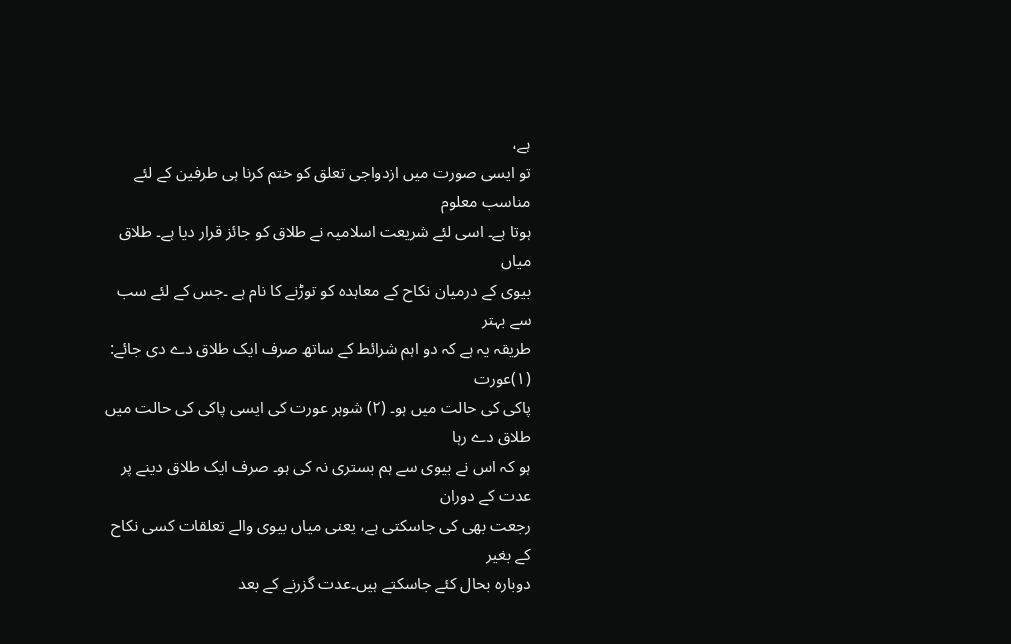ہے،
تو ایسی صورت میں ازدواجی تعلق کو ختم کرنا ہی طرفین کے لئے مناسب معلوم
ہوتا ہے۔ اسی لئے شریعت اسلامیہ نے طلاق کو جائز قرار دیا ہے۔ طلاق میاں
بیوی کے درمیان نکاح کے معاہدہ کو توڑنے کا نام ہے ۔جس کے لئے سب سے بہتر
طریقہ یہ ہے کہ دو اہم شرائط کے ساتھ صرف ایک طلاق دے دی جائے: (۱)عورت
پاکی کی حالت میں ہو۔ (۲) شوہر عورت کی ایسی پاکی کی حالت میں طلاق دے رہا
ہو کہ اس نے بیوی سے ہم بستری نہ کی ہو۔ صرف ایک طلاق دینے پر عدت کے دوران
رجعت بھی کی جاسکتی ہے، یعنی میاں بیوی والے تعلقات کسی نکاح کے بغیر
دوبارہ بحال کئے جاسکتے ہیں۔عدت گزرنے کے بعد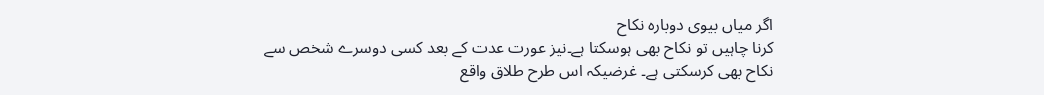اگر میاں بیوی دوبارہ نکاح
کرنا چاہیں تو نکاح بھی ہوسکتا ہے۔نیز عورت عدت کے بعد کسی دوسرے شخص سے
نکاح بھی کرسکتی ہے۔ غرضیکہ اس طرح طلاق واقع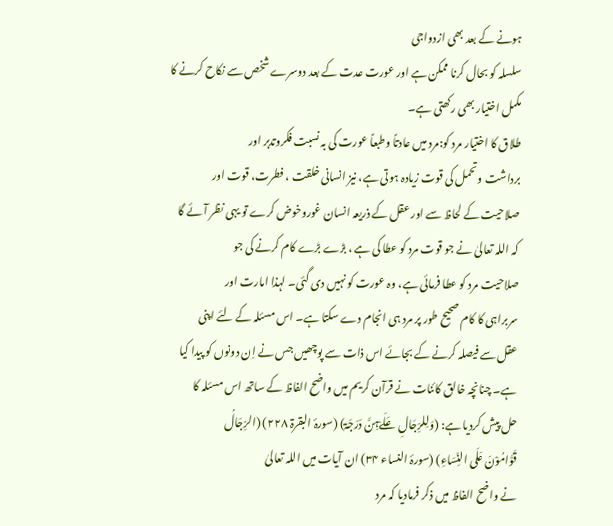ہونے کے بعد بھی ازدواجی
سلسلہ کو بحال کرنا ممکن ہے اور عورت عدت کے بعد دوسرے شخص سے نکاح کرنے کا
مکمل اختیار بھی رکھتی ہے۔
طلاق کا اختیار مرد کو:مرد میں عادتاً وطبعاً عورت کی بہ نسبت فکروتدبر اور
برداشت وتحمل کی قوت زیادہ ہوتی ہے، نیز انسانی خلقت ، فطرت، قوت اور
صلاحیت کے لحاظ سے اور عقل کے ذریعہ انسان غوروخوض کرے تو یہی نظر آئے گا
کہ اللہ تعالیٰ نے جو قوت مرد کو عطا کی ہے ، بڑے بڑے کام کرنے کی جو
صلاحیت مرد کو عطا فرمائی ہے، وہ عورت کو نہیں دی گئی۔ لہذا امارت اور
سربراہی کا کام صحیح طور پر مرد ہی انجام دے سکتا ہے۔ اس مسئلہ کے لئے اپنی
عقل سے فیصلہ کرنے کے بجائے اس ذات سے پوچھیں جس نے اِن دونوں کو پیدا کیا
ہے۔ چنانچہ خالق کائنات نے قرآن کریم میں واضح الفاظ کے ساتھ اس مسئلہ کا
حل پیش کردیا ہے: (وَلِلرِّجَالِ عَلَےْہِنَّ دَرَجَۃ) (سورۂ البقرۃ ۲۲۸) (الرِّجَالُ
قَوَّامُوْنَ عَلَی النِّسَاءِ) (سورۂ النساء ۳۴) ان آیات میں اللہ تعالیٰ
نے واضح الفاظ میں ذکر فرمادیا کہ مرد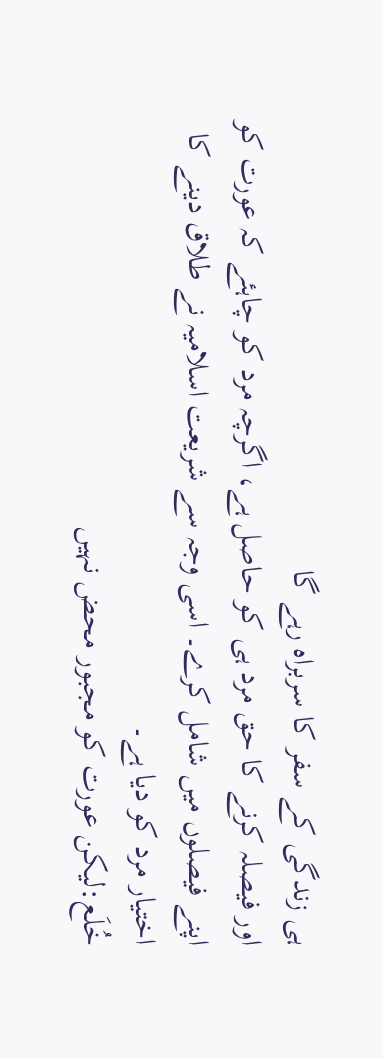ہی زندگی کے سفر کا سربراہ رہے گا
اور فیصلہ کرنے کا حق مرد ہی کو حاصل ہے، اگرچہ مرد کو چاہئے کہ عورت کو
اپنے فیصلوں میں شامل کرے۔ اسی وجہ سے شریعت اسلامیہ نے طلاق دینے کا
اختیار مرد کو دیا ہے۔
خُلَع:لیکن عورت کو مجبور محض نہیں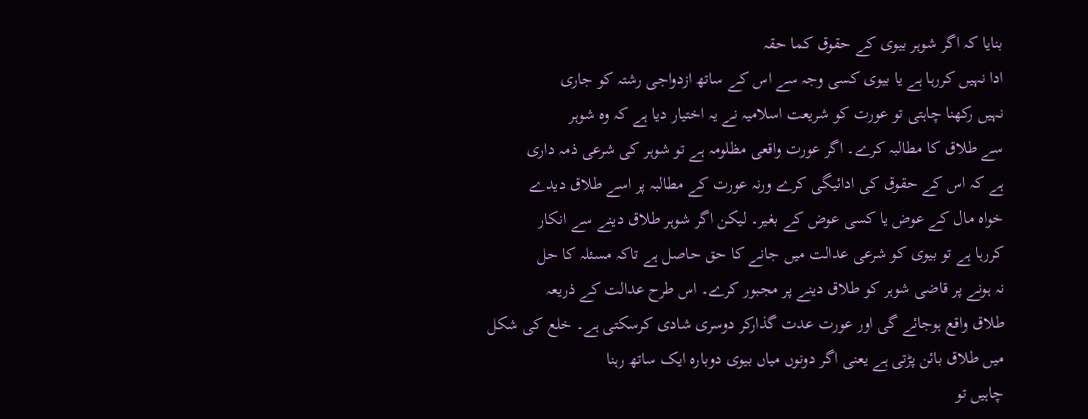بنایا کہ اگر شوہر بیوی کے حقوق کما حقہ
ادا نہیں کررہا ہے یا بیوی کسی وجہ سے اس کے ساتھ ازدواجی رشتہ کو جاری
نہیں رکھنا چاہتی تو عورت کو شریعت اسلامیہ نے یہ اختیار دیا ہے کہ وہ شوہر
سے طلاق کا مطالبہ کرے۔ اگر عورت واقعی مظلومہ ہے تو شوہر کی شرعی ذمہ داری
ہے کہ اس کے حقوق کی ادائیگی کرے ورنہ عورت کے مطالبہ پر اسے طلاق دیدے
خواہ مال کے عوض یا کسی عوض کے بغیر۔ لیکن اگر شوہر طلاق دینے سے انکار
کررہا ہے تو بیوی کو شرعی عدالت میں جانے کا حق حاصل ہے تاکہ مسئلہ کا حل
نہ ہونے پر قاضی شوہر کو طلاق دینے پر مجبور کرے۔ اس طرح عدالت کے ذریعہ
طلاق واقع ہوجائے گی اور عورت عدت گذارکر دوسری شادی کرسکتی ہے۔ خلع کی شکل
میں طلاق بائن پڑتی ہے یعنی اگر دونوں میاں بیوی دوبارہ ایک ساتھ رہنا
چاہیں تو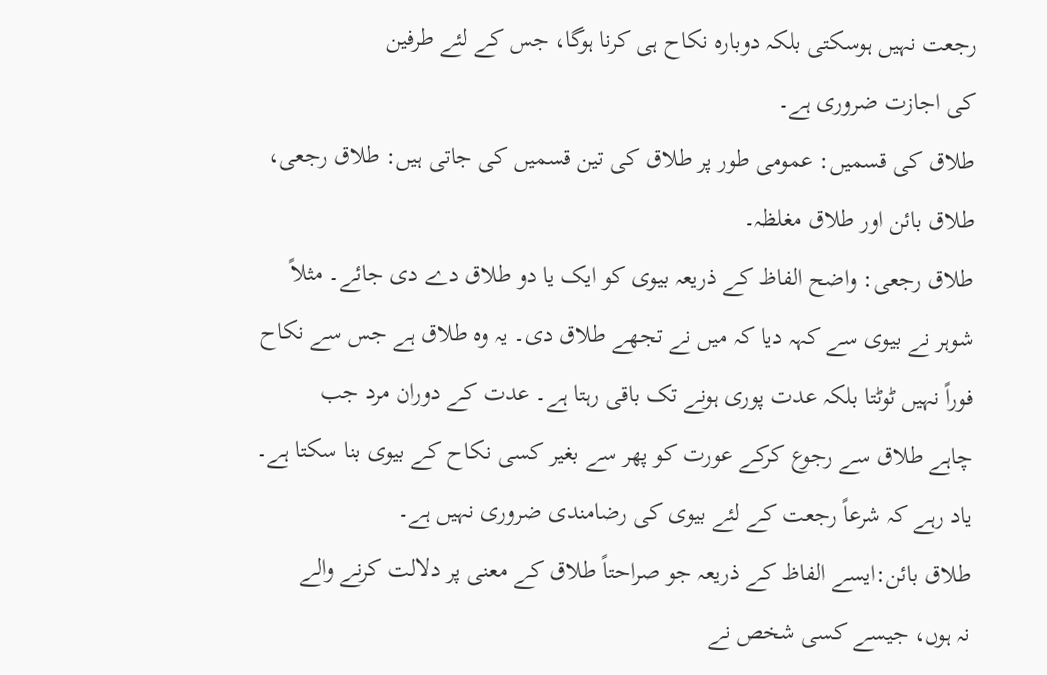رجعت نہیں ہوسکتی بلکہ دوبارہ نکاح ہی کرنا ہوگا، جس کے لئے طرفین
کی اجازت ضروری ہے۔
طلاق کی قسمیں: عمومی طور پر طلاق کی تین قسمیں کی جاتی ہیں: طلاق رجعی،
طلاق بائن اور طلاق مغلظہ۔
طلاق رجعی: واضح الفاظ کے ذریعہ بیوی کو ایک یا دو طلاق دے دی جائے۔ مثلاً
شوہر نے بیوی سے کہہ دیا کہ میں نے تجھے طلاق دی۔ یہ وہ طلاق ہے جس سے نکاح
فوراً نہیں ٹوٹتا بلکہ عدت پوری ہونے تک باقی رہتا ہے۔ عدت کے دوران مرد جب
چاہے طلاق سے رجوع کرکے عورت کو پھر سے بغیر کسی نکاح کے بیوی بنا سکتا ہے۔
یاد رہے کہ شرعاً رجعت کے لئے بیوی کی رضامندی ضروری نہیں ہے۔
طلاق بائن:ایسے الفاظ کے ذریعہ جو صراحتاً طلاق کے معنی پر دلالت کرنے والے
نہ ہوں، جیسے کسی شخص نے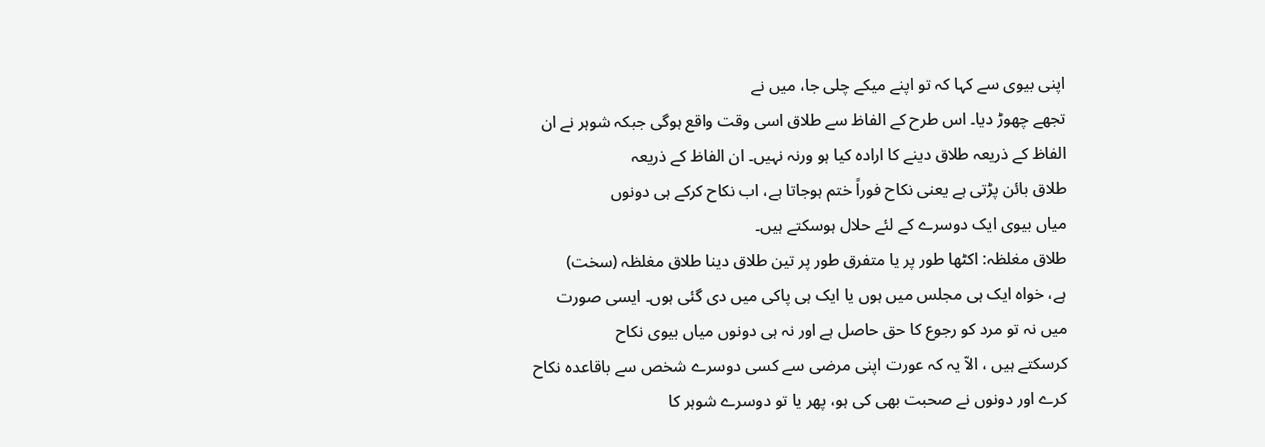اپنی بیوی سے کہا کہ تو اپنے میکے چلی جا، میں نے
تجھے چھوڑ دیا۔ اس طرح کے الفاظ سے طلاق اسی وقت واقع ہوگی جبکہ شوہر نے ان
الفاظ کے ذریعہ طلاق دینے کا ارادہ کیا ہو ورنہ نہیں۔ ان الفاظ کے ذریعہ
طلاق بائن پڑتی ہے یعنی نکاح فوراً ختم ہوجاتا ہے، اب نکاح کرکے ہی دونوں
میاں بیوی ایک دوسرے کے لئے حلال ہوسکتے ہیں۔
طلاق مغلظہ: اکٹھا طور پر یا متفرق طور پر تین طلاق دینا طلاق مغلظہ (سخت)
ہے، خواہ ایک ہی مجلس میں ہوں یا ایک ہی پاکی میں دی گئی ہوں۔ ایسی صورت
میں نہ تو مرد کو رجوع کا حق حاصل ہے اور نہ ہی دونوں میاں بیوی نکاح
کرسکتے ہیں ، الاّ یہ کہ عورت اپنی مرضی سے کسی دوسرے شخص سے باقاعدہ نکاح
کرے اور دونوں نے صحبت بھی کی ہو، پھر یا تو دوسرے شوہر کا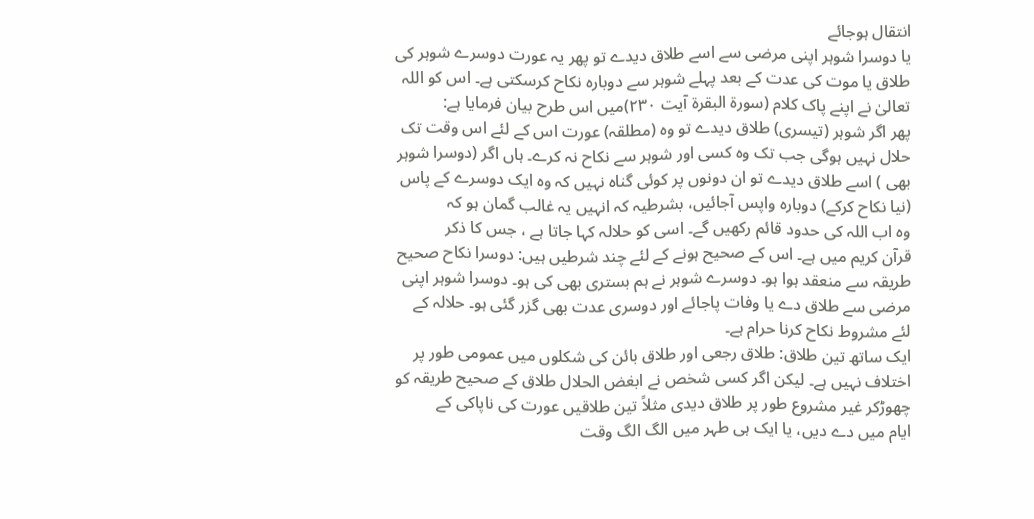انتقال ہوجائے
یا دوسرا شوہر اپنی مرضی سے اسے طلاق دیدے تو پھر یہ عورت دوسرے شوہر کی
طلاق یا موت کی عدت کے بعد پہلے شوہر سے دوبارہ نکاح کرسکتی ہے۔ اس کو اللہ
تعالیٰ نے اپنے پاک کلام (سورۃ البقرۃ آیت ۲۳۰)میں اس طرح بیان فرمایا ہے:
پھر اگر شوہر (تیسری) طلاق دیدے تو وہ (مطلقہ) عورت اس کے لئے اس وقت تک
حلال نہیں ہوگی جب تک وہ کسی اور شوہر سے نکاح نہ کرے۔ ہاں اگر (دوسرا شوہر
بھی ) اسے طلاق دیدے تو ان دونوں پر کوئی گناہ نہیں کہ وہ ایک دوسرے کے پاس
(نیا نکاح کرکے) دوبارہ واپس آجائیں، بشرطیہ کہ انہیں یہ غالب گمان ہو کہ
وہ اب اللہ کی حدود قائم رکھیں گے۔ اسی کو حلالہ کہا جاتا ہے ، جس کا ذکر
قرآن کریم میں ہے۔ اس کے صحیح ہونے کے لئے چند شرطیں ہیں: دوسرا نکاح صحیح
طریقہ سے منعقد ہوا ہو۔ دوسرے شوہر نے ہم بستری بھی کی ہو۔ دوسرا شوہر اپنی
مرضی سے طلاق دے یا وفات پاجائے اور دوسری عدت بھی گزر گئی ہو۔ حلالہ کے
لئے مشروط نکاح کرنا حرام ہے۔
ایک ساتھ تین طلاق: طلاق رجعی اور طلاق بائن کی شکلوں میں عمومی طور پر
اختلاف نہیں ہے۔ لیکن اگر کسی شخص نے ابغض الحلال طلاق کے صحیح طریقہ کو
چھوڑکر غیر مشروع طور پر طلاق دیدی مثلاً تین طلاقیں عورت کی ناپاکی کے
ایام میں دے دیں، یا ایک ہی طہر میں الگ الگ وقت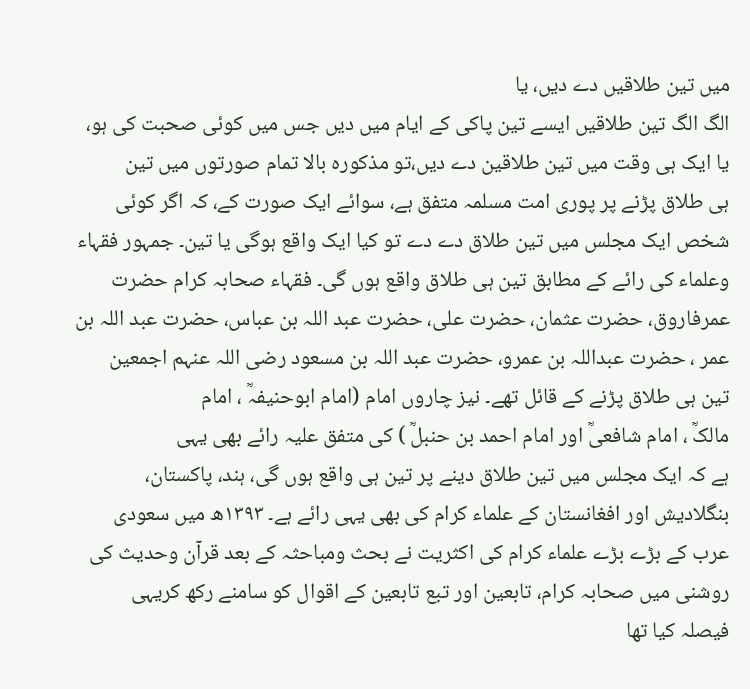میں تین طلاقیں دے دیں، یا
الگ الگ تین طلاقیں ایسے تین پاکی کے ایام میں دیں جس میں کوئی صحبت کی ہو،
یا ایک ہی وقت میں تین طلاقین دے دیں،تو مذکورہ بالا تمام صورتوں میں تین
ہی طلاق پڑنے پر پوری امت مسلمہ متفق ہے، سوائے ایک صورت کے، کہ اگر کوئی
شخص ایک مجلس میں تین طلاق دے دے تو کیا ایک واقع ہوگی یا تین۔ جمہور فقہاء
وعلماء کی رائے کے مطابق تین ہی طلاق واقع ہوں گی۔ فقہاء صحابہ کرام حضرت
عمرفاروق، حضرت عثمان، حضرت علی، حضرت عبد اللہ بن عباس، حضرت عبد اللہ بن
عمر ، حضرت عبداللہ بن عمرو، حضرت عبد اللہ بن مسعود رضی اللہ عنہم اجمعین
تین ہی طلاق پڑنے کے قائل تھے۔ نیز چاروں امام (امام ابوحنیفہؒ ، امام
مالکؒ ، امام شافعیؒ اور امام احمد بن حنبلؒ ) کی متفق علیہ رائے بھی یہی
ہے کہ ایک مجلس میں تین طلاق دینے پر تین ہی واقع ہوں گی، ہند، پاکستان،
بنگلادیش اور افغانستان کے علماء کرام کی بھی یہی رائے ہے۔ ۱۳۹۳ھ میں سعودی
عرب کے بڑے بڑے علماء کرام کی اکثریت نے بحث ومباحثہ کے بعد قرآن وحدیث کی
روشنی میں صحابہ کرام، تابعین اور تبع تابعین کے اقوال کو سامنے رکھ کریہی
فیصلہ کیا تھا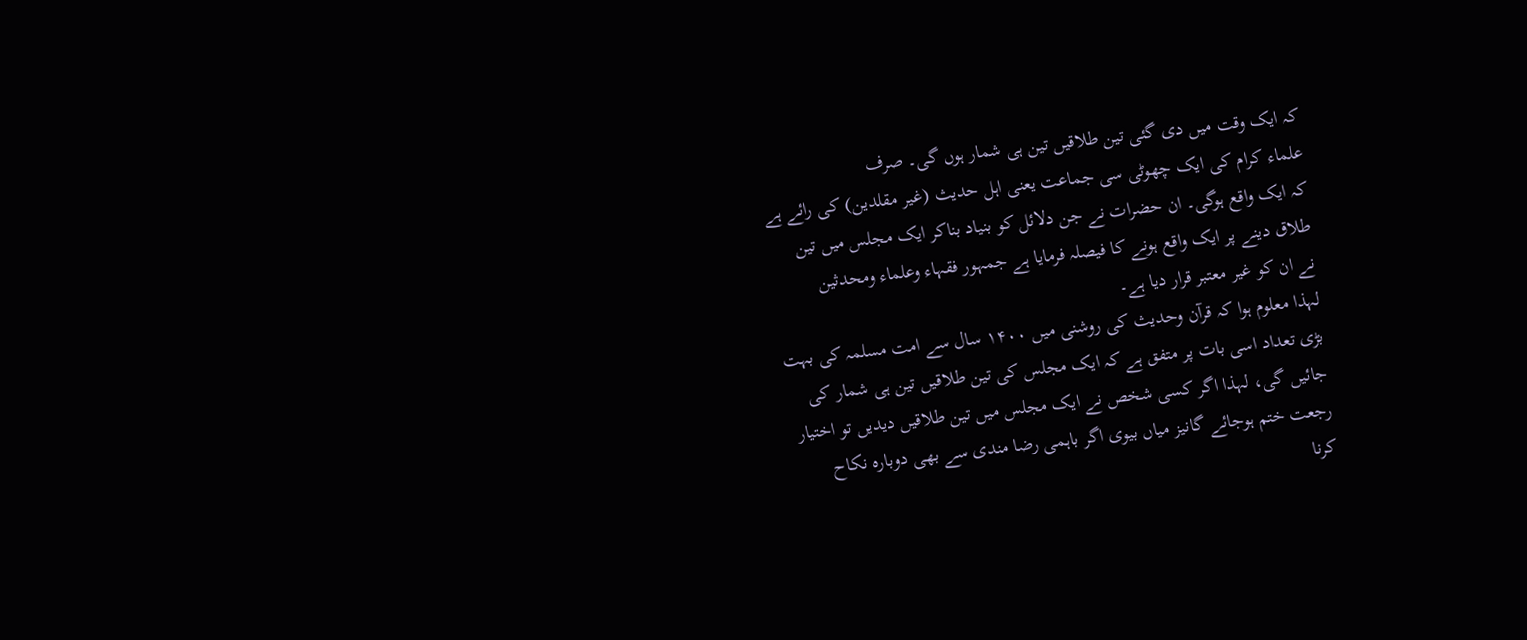کہ ایک وقت میں دی گئی تین طلاقیں تین ہی شمار ہوں گی۔ صرف
علماء کرام کی ایک چھوٹی سی جماعت یعنی اہل حدیث (غیر مقلدین) کی رائے ہے
کہ ایک واقع ہوگی۔ ان حضرات نے جن دلائل کو بنیاد بناکر ایک مجلس میں تین
طلاق دینے پر ایک واقع ہونے کا فیصلہ فرمایا ہے جمہور فقہاء وعلماء ومحدثین
نے ان کو غیر معتبر قرار دیا ہے۔
لہذا معلوم ہوا کہ قرآن وحدیث کی روشنی میں ۱۴۰۰ سال سے امت مسلمہ کی بہت
بڑی تعداد اسی بات پر متفق ہے کہ ایک مجلس کی تین طلاقیں تین ہی شمار کی
جائیں گی، لہذا اگر کسی شخص نے ایک مجلس میں تین طلاقیں دیدیں تو اختیار
رجعت ختم ہوجائے گانیز میاں بیوی اگر باہمی رضا مندی سے بھی دوبارہ نکاح
کرنا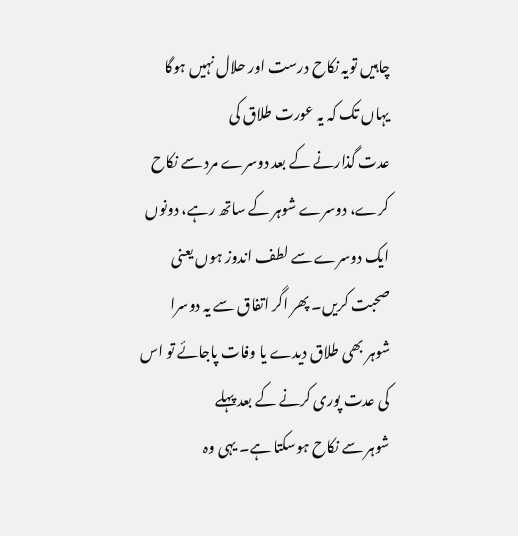چاہیں تویہ نکاح درست اور حلال نہیں ہوگا یہاں تک کہ یہ عورت طلاق کی
عدت گذارنے کے بعد دوسرے مرد سے نکاح کرے، دوسرے شوہر کے ساتھ رہے، دونوں
ایک دوسرے سے لطف اندوز ہوں یعنی صحبت کریں۔ پھر اگر اتفاق سے یہ دوسرا
شوہر بھی طلاق دیدے یا وفات پاجائے تو اس کی عدت پوری کرنے کے بعد پہلے
شوہر سے نکاح ہوسکتا ہے۔ یہی وہ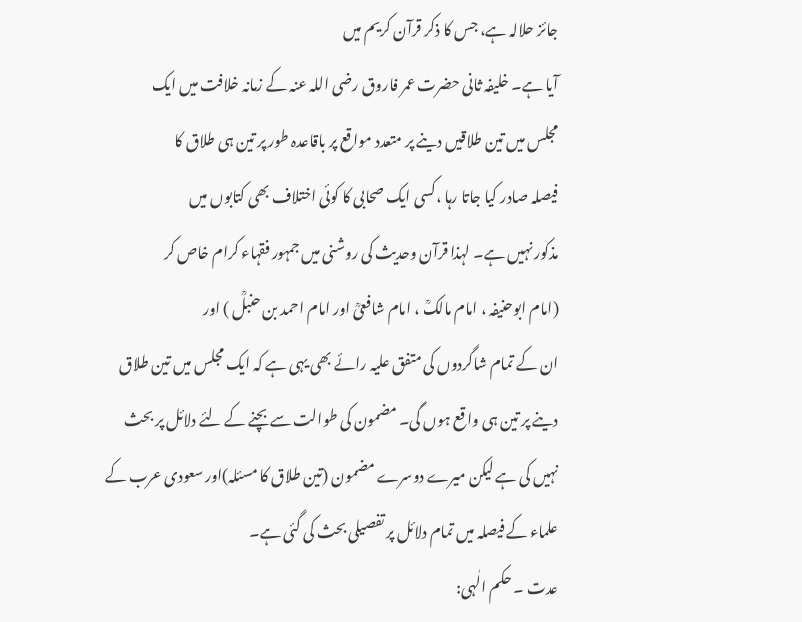جائز حلالہ ہے، جس کا ذکر قرآن کریم میں
آیا ہے۔ خلیفہ ثانی حضرت عمر فاروق رضی اللہ عنہ کے زمانہ خلافت میں ایک
مجلس میں تین طلاقیں دینے پر متعدد مواقع پر باقاعدہ طور پر تین ہی طلاق کا
فیصلہ صادر کیا جاتا رہا ،کسی ایک صحابی کا کوئی اختلاف بھی کتابوں میں
مذکور نہیں ہے۔ لہذا قرآن وحدیث کی روشنی میں جمہور فقہاء کرام خاص کر
(امام ابوحنیفہ ، امام مالکؒ ، امام شافعیؒ اور امام احمد بن حنبلؒ ) اور
ان کے تمام شاگردوں کی متفق علیہ رائے بھی یہی ہے کہ ایک مجلس میں تین طلاق
دینے پر تین ہی واقع ہوں گی۔ مضمون کی طوالت سے بچنے کے لئے دلائل پر بحث
نہیں کی ہے لیکن میرے دوسرے مضمون (تین طلاق کا مسئلہ)اور سعودی عرب کے
علماء کے فیصلہ میں تمام دلائل پر تفصیلی بحث کی گئی ہے۔
عدت ۔ حکم الٰہی: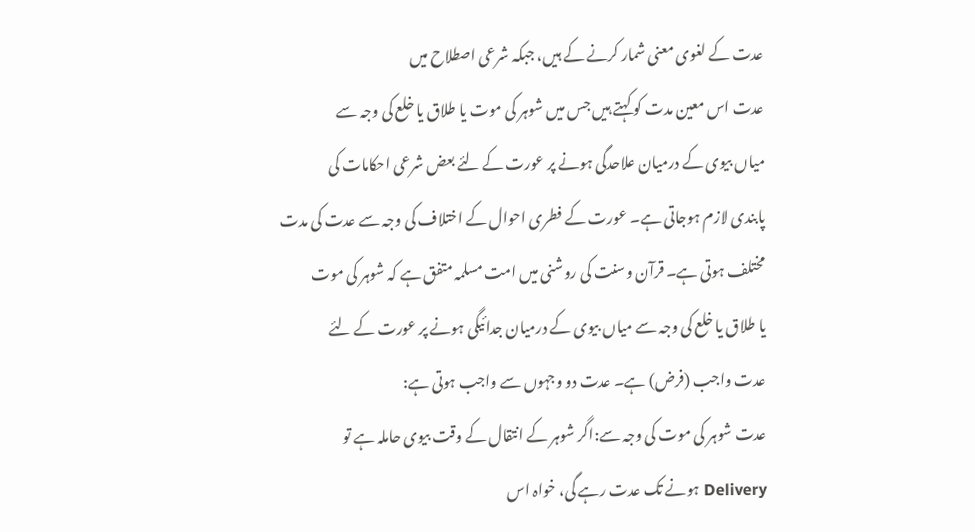عدت کے لغوی معنی شمار کرنے کے ہیں، جبکہ شرعی اصطلاح میں
عدت اس معین مدت کو کہتے ہیں جس میں شوہر کی موت یا طلاق یا خلع کی وجہ سے
میاں بیوی کے درمیان علاحدگی ہونے پر عورت کے لئے بعض شرعی احکامات کی
پابندی لازم ہوجاتی ہے۔ عورت کے فطری احوال کے اختلاف کی وجہ سے عدت کی مدت
مختلف ہوتی ہے۔ قرآن وسنت کی روشنی میں امت مسلمہ متفق ہے کہ شوہر کی موت
یا طلاق یا خلع کی وجہ سے میاں بیوی کے درمیان جدائیگی ہونے پر عورت کے لئے
عدت واجب (فرض) ہے۔ عدت دو وجہوں سے واجب ہوتی ہے:
عدت شوہر کی موت کی وجہ سے:اگر شوہر کے انتقال کے وقت بیوی حاملہ ہے تو
Delivery ہونے تک عدت رہے گی، خواہ اس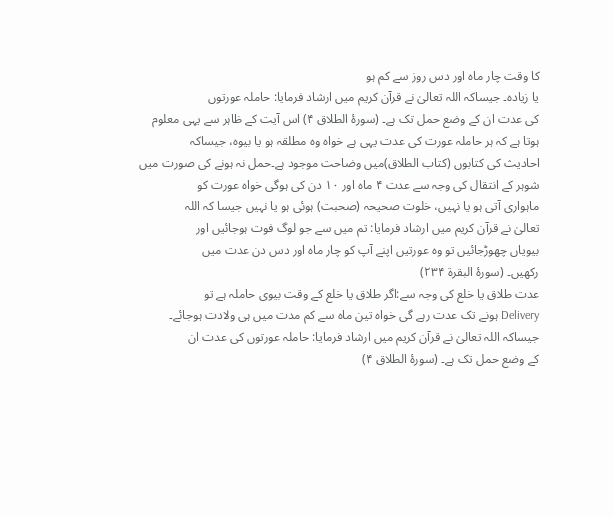کا وقت چار ماہ اور دس روز سے کم ہو
یا زیادہ۔ جیساکہ اللہ تعالیٰ نے قرآن کریم میں ارشاد فرمایا: حاملہ عورتوں
کی عدت ان کے وضع حمل تک ہے۔ (سورۂ الطلاق ۴) اس آیت کے ظاہر سے یہی معلوم
ہوتا ہے کہ ہر حاملہ عورت کی عدت یہی ہے خواہ وہ مطلقہ ہو یا بیوہ، جیساکہ
احادیث کی کتابوں (کتاب الطلاق)میں وضاحت موجود ہے۔حمل نہ ہونے کی صورت میں
شوہر کے انتقال کی وجہ سے عدت ۴ ماہ اور ۱۰ دن کی ہوگی خواہ عورت کو
ماہواری آتی ہو یا نہیں، خلوت صحیحہ (صحبت) ہوئی ہو یا نہیں جیسا کہ اللہ
تعالیٰ نے قرآن کریم میں ارشاد فرمایا: تم میں سے جو لوگ فوت ہوجائیں اور
بیویاں چھوڑجائیں تو وہ عورتیں اپنے آپ کو چار ماہ اور دس دن عدت میں
رکھیں۔ (سورۂ البقرۃ ۲۳۴)
عدت طلاق یا خلع کی وجہ سے:اگر طلاق یا خلع کے وقت بیوی حاملہ ہے تو
Delivery ہونے تک عدت رہے گی خواہ تین ماہ سے کم مدت میں ہی ولادت ہوجائے۔
جیساکہ اللہ تعالیٰ نے قرآن کریم میں ارشاد فرمایا: حاملہ عورتوں کی عدت ان
کے وضع حمل تک ہے۔ (سورۂ الطلاق ۴)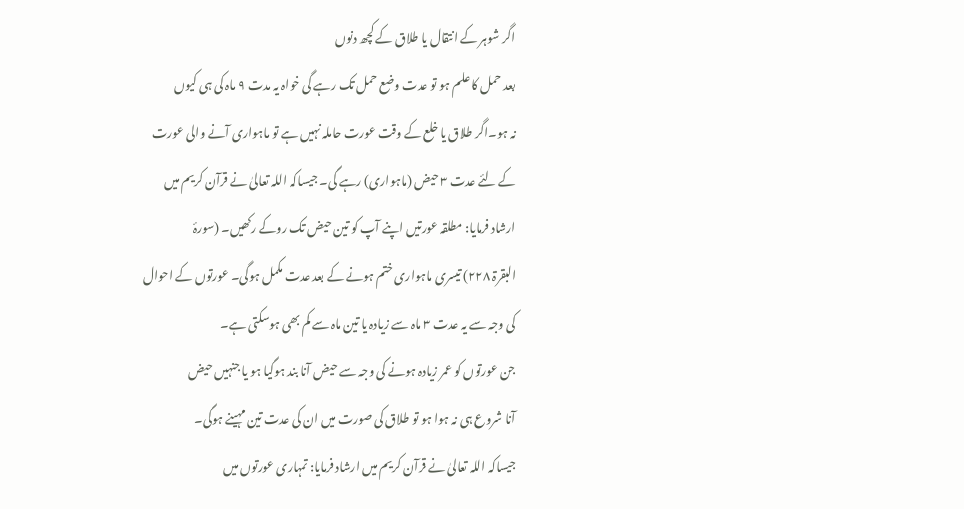اگر شوہر کے انتقال یا طلاق کے کچھ دنوں
بعد حمل کا علم ہو تو عدت وضع حمل تک رہے گی خواہ یہ مدت ۹ ماہ کی ہی کیوں
نہ ہو۔اگر طلاق یا خلع کے وقت عورت حاملہ نہیں ہے تو ماہواری آنے والی عورت
کے لئے عدت ۳ حیض (ماہواری) رہے گی۔ جیساکہ اللہ تعالیٰ نے قرآن کریم میں
ارشاد فرمایا: مطلقہ عورتیں اپنے آپ کو تین حیض تک روکے رکھیں۔ (سورۂ
البقرۃ ۲۲۸) تیسری ماہواری ختم ہونے کے بعد عدت مکمل ہوگی۔ عورتوں کے احوال
کی وجہ سے یہ عدت ۳ ماہ سے زیادہ یا تین ماہ سے کم بھی ہوسکتی ہے۔
جن عورتوں کو عمر زیادہ ہونے کی وجہ سے حیض آنا بند ہوگیا ہو یا جنہیں حیض
آنا شروع ہی نہ ہوا ہو تو طلاق کی صورت میں ان کی عدت تین مہینے ہوگی۔
جیساکہ اللہ تعالیٰ نے قرآن کریم میں ارشاد فرمایا: تمہاری عورتوں میں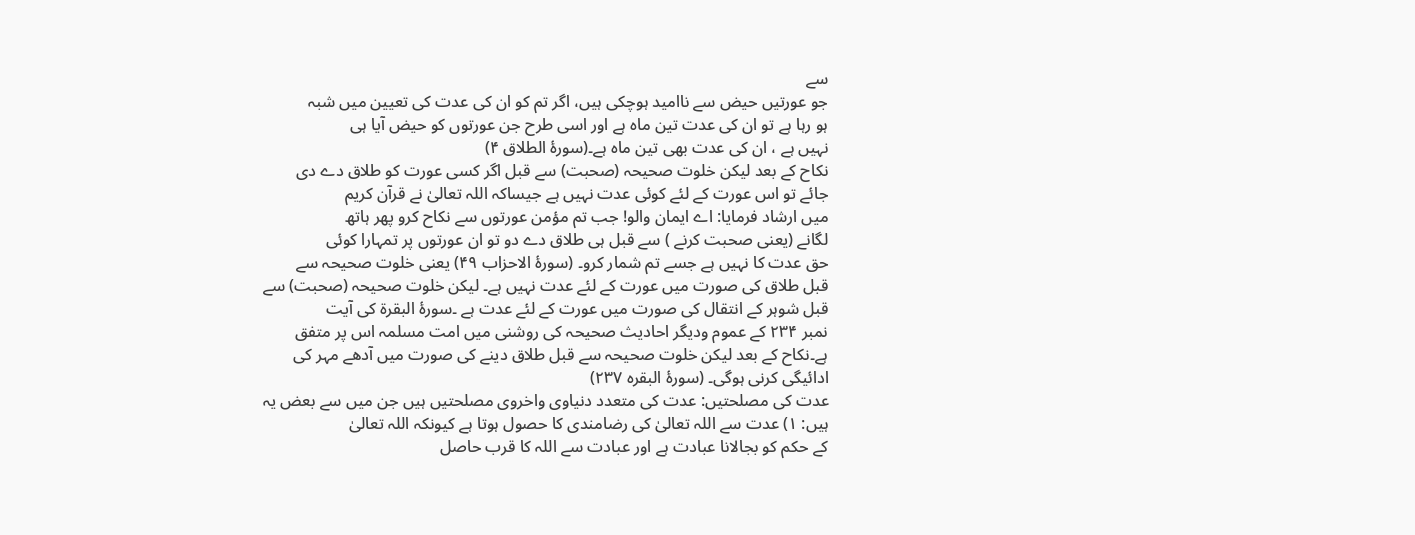سے
جو عورتیں حیض سے ناامید ہوچکی ہیں، اگر تم کو ان کی عدت کی تعیین میں شبہ
ہو رہا ہے تو ان کی عدت تین ماہ ہے اور اسی طرح جن عورتوں کو حیض آیا ہی
نہیں ہے ، ان کی عدت بھی تین ماہ ہے۔(سورۂ الطلاق ۴)
نکاح کے بعد لیکن خلوت صحیحہ (صحبت) سے قبل اگر کسی عورت کو طلاق دے دی
جائے تو اس عورت کے لئے کوئی عدت نہیں ہے جیساکہ اللہ تعالیٰ نے قرآن کریم
میں ارشاد فرمایا: اے ایمان والو! جب تم مؤمن عورتوں سے نکاح کرو پھر ہاتھ
لگانے (یعنی صحبت کرنے ) سے قبل ہی طلاق دے دو تو ان عورتوں پر تمہارا کوئی
حق عدت کا نہیں ہے جسے تم شمار کرو۔ (سورۂ الاحزاب ۴۹) یعنی خلوت صحیحہ سے
قبل طلاق کی صورت میں عورت کے لئے عدت نہیں ہے۔ لیکن خلوت صحیحہ (صحبت) سے
قبل شوہر کے انتقال کی صورت میں عورت کے لئے عدت ہے ۔سورۂ البقرۃ کی آیت
نمبر ۲۳۴ کے عموم ودیگر احادیث صحیحہ کی روشنی میں امت مسلمہ اس پر متفق
ہے۔نکاح کے بعد لیکن خلوت صحیحہ سے قبل طلاق دینے کی صورت میں آدھے مہر کی
ادائیگی کرنی ہوگی۔ (سورۂ البقرہ ۲۳۷)
عدت کی مصلحتیں: عدت کی متعدد دنیاوی واخروی مصلحتیں ہیں جن میں سے بعض یہ
ہیں: ۱) عدت سے اللہ تعالیٰ کی رضامندی کا حصول ہوتا ہے کیونکہ اللہ تعالیٰ
کے حکم کو بجالانا عبادت ہے اور عبادت سے اللہ کا قرب حاصل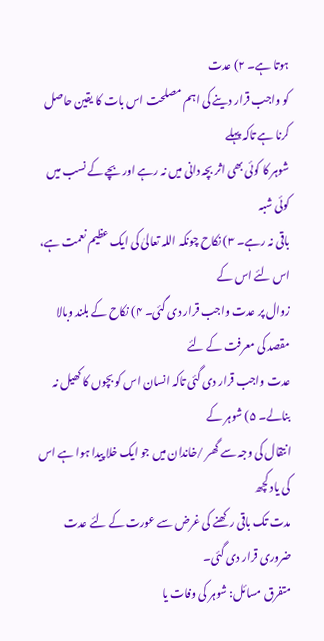ہوتا ہے۔ ۲) عدت
کو واجب قرار دینے کی اہم مصلحت اس بات کا یقین حاصل کرنا ہے تاکہ پہلے
شوہر کا کوئی بھی اثر بچہ دانی میں نہ رہے اور بچے کے نسب میں کوئی شبہ
باقی نہ رہے۔ ۳) نکاح چونکہ اللہ تعالیٰ کی ایک عظیم نعمت ہے، اس لئے اس کے
زوال پر عدت واجب قرار دی گئی۔ ۴) نکاح کے بلند وبالا مقصد کی معرفت کے لئے
عدت واجب قرار دی گئی تاکہ انسان اس کو بچوں کا کھیل نہ بنالے۔ ۵) شوہر کے
انتقال کی وجہ سے گھر /خاندان میں جو ایک خلا پیدا ہوا ہے اس کی یاد کچھ
مدت تک باقی رکھنے کی غرض سے عورت کے لئے عدت ضروری قرار دی گئی۔
متفرق مسائل: شوہر کی وفات یا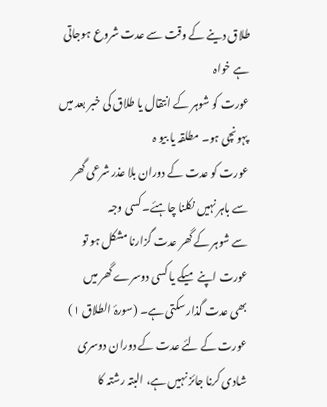طلاق دینے کے وقت سے عدت شروع ہوجاتی ہے خواہ
عورت کو شوہر کے انتقال یا طلاق کی خبر بعد میں پہونچی ہو۔ مطلقہ یا بیو ہ
عورت کو عدت کے دوران بلا عذر شرعی گھر سے باہر نہیں نکلنا چاہئے۔ کسی وجہ
سے شوہر کے گھر عدت گزارنا مشکل ہو تو عورت اپنے میکے یا کسی دوسرے گھر میں
بھی عدت گذار سکتی ہے۔ (سورۂ الطلاق ۱) عورت کے لئے عدت کے دوران دوسری
شادی کرنا جائز نہیں ہے، البتہ رشتہ کا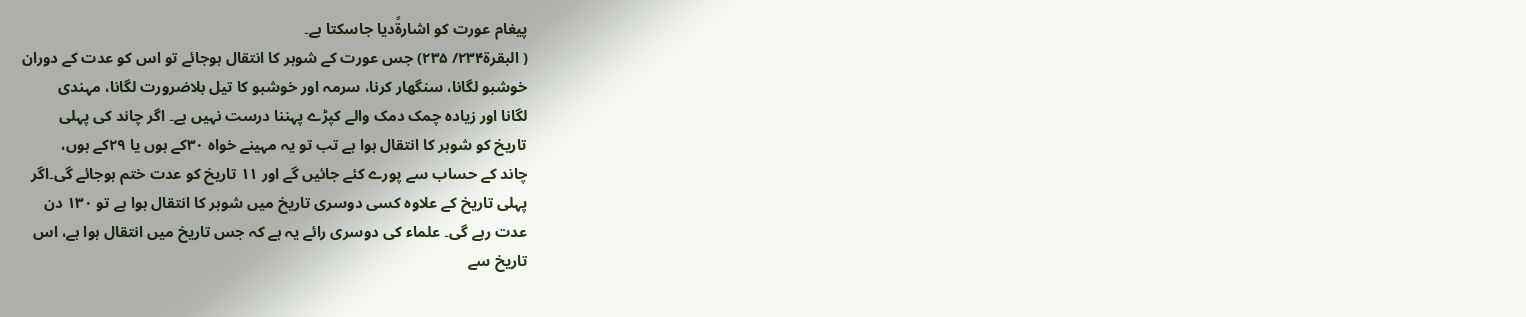پیغام عورت کو اشارۃًدیا جاسکتا ہے۔
( البقرۃ۲۳۴/ ۲۳۵) جس عورت کے شوہر کا انتقال ہوجائے تو اس کو عدت کے دوران
خوشبو لگانا، سنگھار کرنا، سرمہ اور خوشبو کا تیل بلاضرورت لگانا، مہندی
لگانا اور زیادہ چمک دمک والے کپڑے پہننا درست نہیں ہے۔ اگر چاند کی پہلی
تاریخ کو شوہر کا انتقال ہوا ہے تب تو یہ مہینے خواہ ۳۰کے ہوں یا ۲۹کے ہوں،
چاند کے حساب سے پورے کئے جائیں گے اور ۱۱ تاریخ کو عدت ختم ہوجائے گی۔اگر
پہلی تاریخ کے علاوہ کسی دوسری تاریخ میں شوہر کا انتقال ہوا ہے تو ۱۳۰ دن
عدت رہے گی۔ علماء کی دوسری رائے یہ ہے کہ جس تاریخ میں انتقال ہوا ہے، اس
تاریخ سے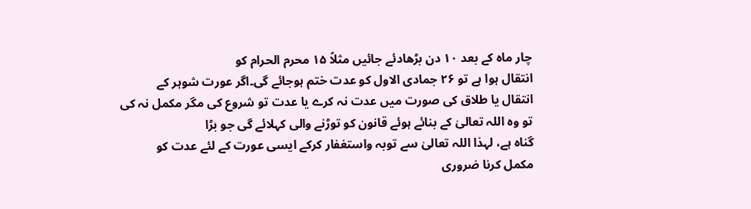چار ماہ کے بعد ۱۰ دن بڑھادئے جائیں مثلاً ۱۵ محرم الحرام کو
انتقال ہوا ہے تو ۲۶ جمادی الاول کو عدت ختم ہوجائے گی۔اگر عورت شوہر کے
انتقال یا طلاق کی صورت میں عدت نہ کرے یا عدت تو شروع کی مگر مکمل نہ کی
تو وہ اللہ تعالیٰ کے بنائے ہوئے قانون کو توڑنے والی کہلائے گی جو بڑا
گناہ ہے، لہذا اللہ تعالیٰ سے توبہ واستغفار کرکے ایسی عورت کے لئے عدت کو
مکمل کرنا ضروری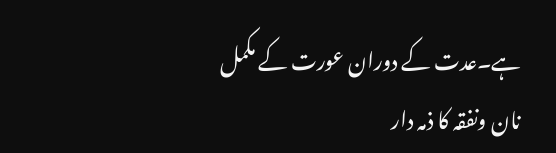ہے۔عدت کے دوران عورت کے مکمل نان ونفقہ کا ذمہ دار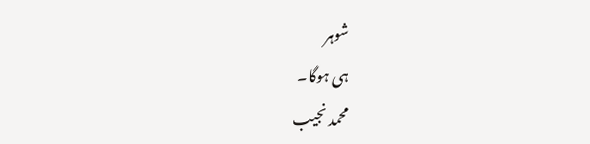شوہر
ہی ہوگا۔
محمد نجیب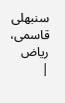سنبھلی قاسمی، ریاض
|